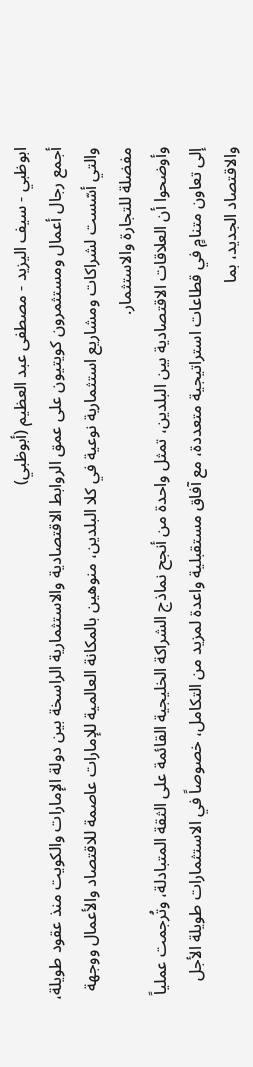ابوظبي - سيف اليزيد - مصطفى عبد العظيم (أبوظبي)
أجمع رجال أعمال ومستثمرون كويتيون على عمق الروابط الاقتصادية والاستثمارية الراسخة بين دولة الإمارات والكويت منذ عقود طويلة، والتي أسّست لشراكات ومشاريع استثمارية نوعية في كلا البلدين، منوهين بالمكانة العالمية للإمارات عاصمة للاقتصاد والأعمال ووجهة مفضلة للتجارة والاستثمار.
وأوضحوا أن العلاقات الاقتصادية بين البلدين، تمثل واحدة من أنجح نماذج الشراكة الخليجية القائمة على الثقة المتبادلة، وتُرجمت عملياً إلى تعاون متنامٍ في قطاعات استراتيجية متعددة، مع آفاق مستقبلية واعدة لمزيد من التكامل، خصوصاً في الاستثمارات طويلة الأجل والاقتصاد الجديد، بما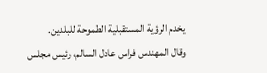يخدم الرؤية المستقبلية الطموحة للبلدين.
وقال المهندس فراس عادل السالم، رئيس مجلس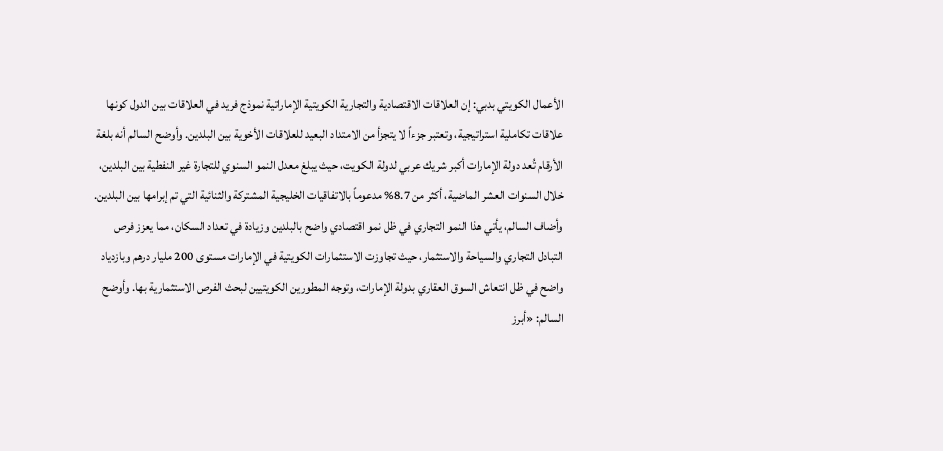الأعمال الكويتي بدبي: إن العلاقات الاقتصادية والتجارية الكويتية الإماراتية نموذج فريد في العلاقات بين الدول كونها علاقات تكاملية استراتيجية، وتعتبر جزءاً لا يتجزأ من الامتداد البعيد للعلاقات الأخوية بين البلدين. وأوضح السالم أنه بلغة الأرقام تُعد دولة الإمارات أكبر شريك عربي لدولة الكويت، حيث يبلغ معدل النمو السنوي للتجارة غير النفطية بين البلدين، خلال السنوات العشر الماضية، أكثر من 8.7% مدعوماً بالاتفاقيات الخليجية المشتركة والثنائية التي تم إبرامها بين البلدين. وأضاف السالم، يأتي هذا النمو التجاري في ظل نمو اقتصادي واضح بالبلدين وزيادة في تعداد السكان، مما يعزز فرص التبادل التجاري والسياحة والاستثمار، حيث تجاوزت الاستثمارات الكويتية في الإمارات مستوى 200 مليار درهم وبازدياد واضح في ظل انتعاش السوق العقاري بدولة الإمارات، وتوجه المطورين الكويتيين لبحث الفرص الاستثمارية بها. وأوضح السالم: «أبرز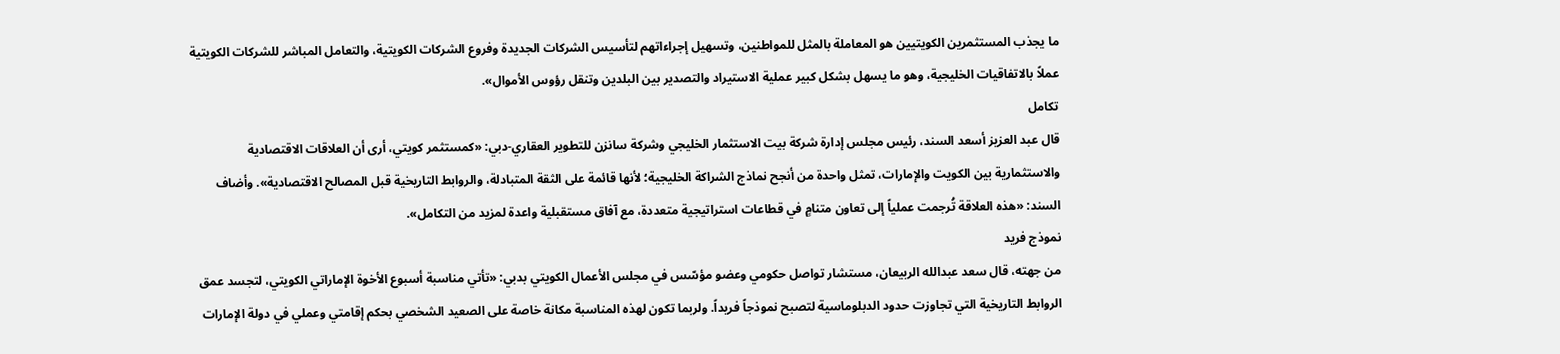ما يجذب المستثمرين الكويتيين هو المعاملة بالمثل للمواطنين، وتسهيل إجراءاتهم لتأسيس الشركات الجديدة وفروع الشركات الكويتية، والتعامل المباشر للشركات الكويتية عملاً بالاتفاقيات الخليجية، وهو ما يسهل بشكل كبير عملية الاستيراد والتصدير بين البلدين وتنقل رؤوس الأموال».
تكامل
قال عبد العزيز أسعد السند، رئيس مجلس إدارة شركة بيت الاستثمار الخليجي وشركة سانزن للتطوير العقاري-دبي: «كمستثمر كويتي، أرى أن العلاقات الاقتصادية والاستثمارية بين الكويت والإمارات، تمثل واحدة من أنجح نماذج الشراكة الخليجية؛ لأنها قائمة على الثقة المتبادلة، والروابط التاريخية قبل المصالح الاقتصادية». وأضاف السند: «هذه العلاقة تُرجمت عملياً إلى تعاون متنامٍ في قطاعات استراتيجية متعددة، مع آفاق مستقبلية واعدة لمزيد من التكامل».
نموذج فريد
من جهته، قال سعد عبدالله الربيعان، مستشار تواصل حكومي وعضو مؤسّس في مجلس الأعمال الكويتي بدبي: «تأتي مناسبة أسبوع الأخوة الإماراتي الكويتي، لتجسد عمق الروابط التاريخية التي تجاوزت حدود الدبلوماسية لتصبح نموذجاً فريداً. ولربما تكون لهذه المناسبة مكانة خاصة على الصعيد الشخصي بحكم إقامتي وعملي في دولة الإمارات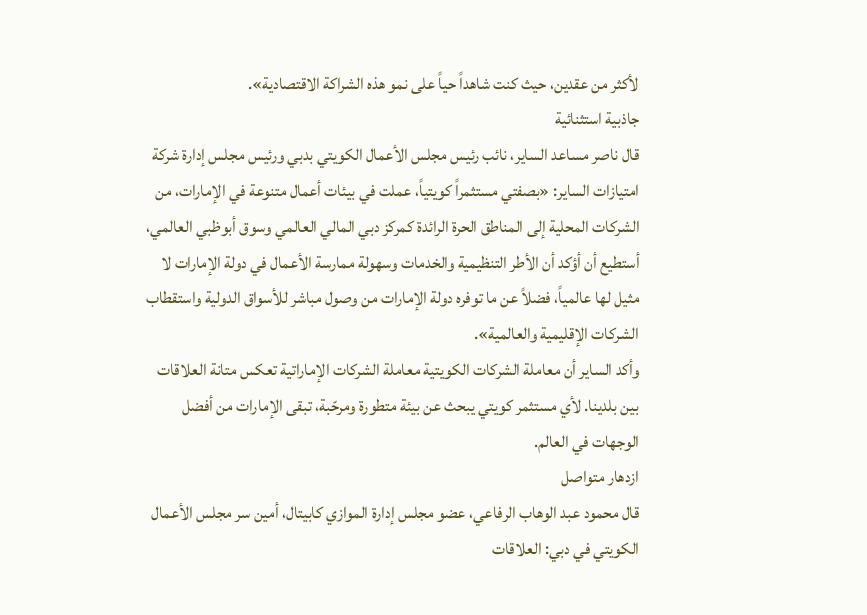لأكثر من عقدين، حيث كنت شاهداً حياً على نمو هذه الشراكة الاقتصادية».
جاذبية استثنائية
قال ناصر مساعد الساير، نائب رئيس مجلس الأعمال الكويتي بدبي ورئيس مجلس إدارة شركة امتيازات الساير: «بصفتي مستثمراً كويتياً، عملت في بيئات أعمال متنوعة في الإمارات، من الشركات المحلية إلى المناطق الحرة الرائدة كمركز دبي المالي العالمي وسوق أبوظبي العالمي، أستطيع أن أؤكد أن الأطر التنظيمية والخدمات وسهولة ممارسة الأعمال في دولة الإمارات لا مثيل لها عالمياً، فضلاً عن ما توفره دولة الإمارات من وصول مباشر للأسواق الدولية واستقطاب الشركات الإقليمية والعالمية».
وأكد الساير أن معاملة الشركات الكويتية معاملة الشركات الإماراتية تعكس متانة العلاقات بين بلدينا. لأي مستثمر كويتي يبحث عن بيئة متطورة ومرحّبة، تبقى الإمارات من أفضل الوجهات في العالم.
ازدهار متواصل
قال محمود عبد الوهاب الرفاعي، عضو مجلس إدارة الموازي كابيتال، أمين سر مجلس الأعمال الكويتي في دبي: العلاقات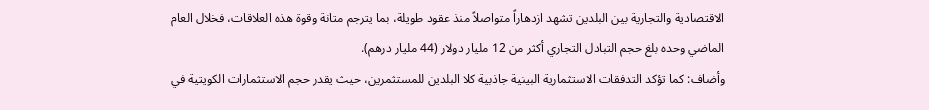الاقتصادية والتجارية بين البلدين تشهد ازدهاراً متواصلاً منذ عقود طويلة، بما يترجم متانة وقوة هذه العلاقات، فخلال العام الماضي وحده بلغ حجم التبادل التجاري أكثر من 12 مليار دولار (44 مليار درهم).
وأضاف: كما تؤكد التدفقات الاستثمارية البينية جاذبية كلا البلدين للمستثمرين، حيث يقدر حجم الاستثمارات الكويتية في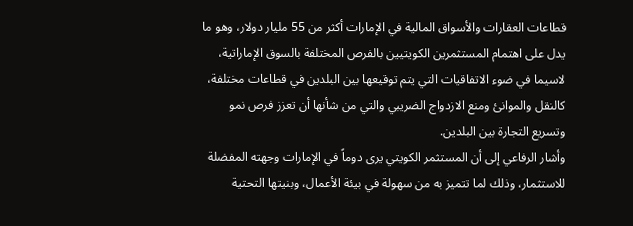قطاعات العقارات والأسواق المالية في الإمارات أكثر من 55 مليار دولار، وهو ما يدل على اهتمام المستثمرين الكويتيين بالفرص المختلفة بالسوق الإماراتية، لاسيما في ضوء الاتفاقيات التي يتم توقيعها بين البلدين في قطاعات مختلفة، كالنقل والموانئ ومنع الازدواج الضريبي والتي من شأنها أن تعزز فرص نمو وتسريع التجارة بين البلدين.
وأشار الرفاعي إلى أن المستثمر الكويتي يرى دوماً في الإمارات وجهته المفضلة للاستثمار، وذلك لما تتميز به من سهولة في بيئة الأعمال، وبنيتها التحتية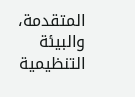المتقدمة، والبيئة التنظيمية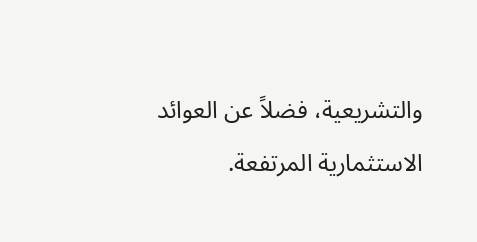والتشريعية، فضلاً عن العوائد الاستثمارية المرتفعة.